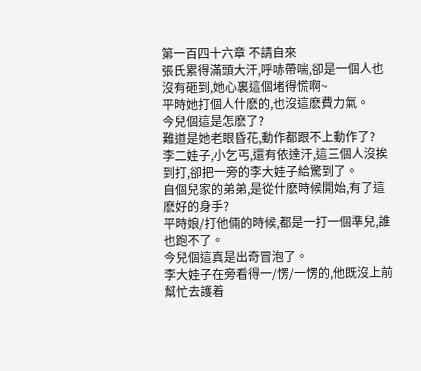第一百四十六章 不請自來
張氏累得滿頭大汗,呼哧帶喘,卻是一個人也沒有砸到,她心裏這個堵得慌啊~
平時她打個人什麽的,也沒這麽費力氣。
今兒個這是怎麽了?
難道是她老眼昏花,動作都跟不上動作了?
李二娃子,小乞丐,還有依達汗,這三個人沒挨到打,卻把一旁的李大娃子給驚到了。
自個兒家的弟弟,是從什麽時候開始,有了這麽好的身手?
平時娘/打他倆的時候,都是一打一個準兒,誰也跑不了。
今兒個這真是出奇冒泡了。
李大娃子在旁看得一/愣/一愣的,他既沒上前幫忙去護着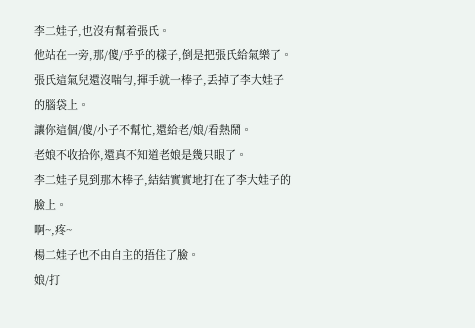李二娃子,也沒有幫着張氏。
他站在一旁,那/傻/乎乎的樣子,倒是把張氏給氣樂了。
張氏這氣兒還沒喘勻,揮手就一棒子,丢掉了李大娃子的腦袋上。
讓你這個/傻/小子不幫忙,還給老/娘/看熱鬧。
老娘不收拾你,還真不知道老娘是幾只眼了。
李二娃子見到那木棒子,結結實實地打在了李大娃子的臉上。
啊~,疼~
楊二娃子也不由自主的捂住了臉。
娘/打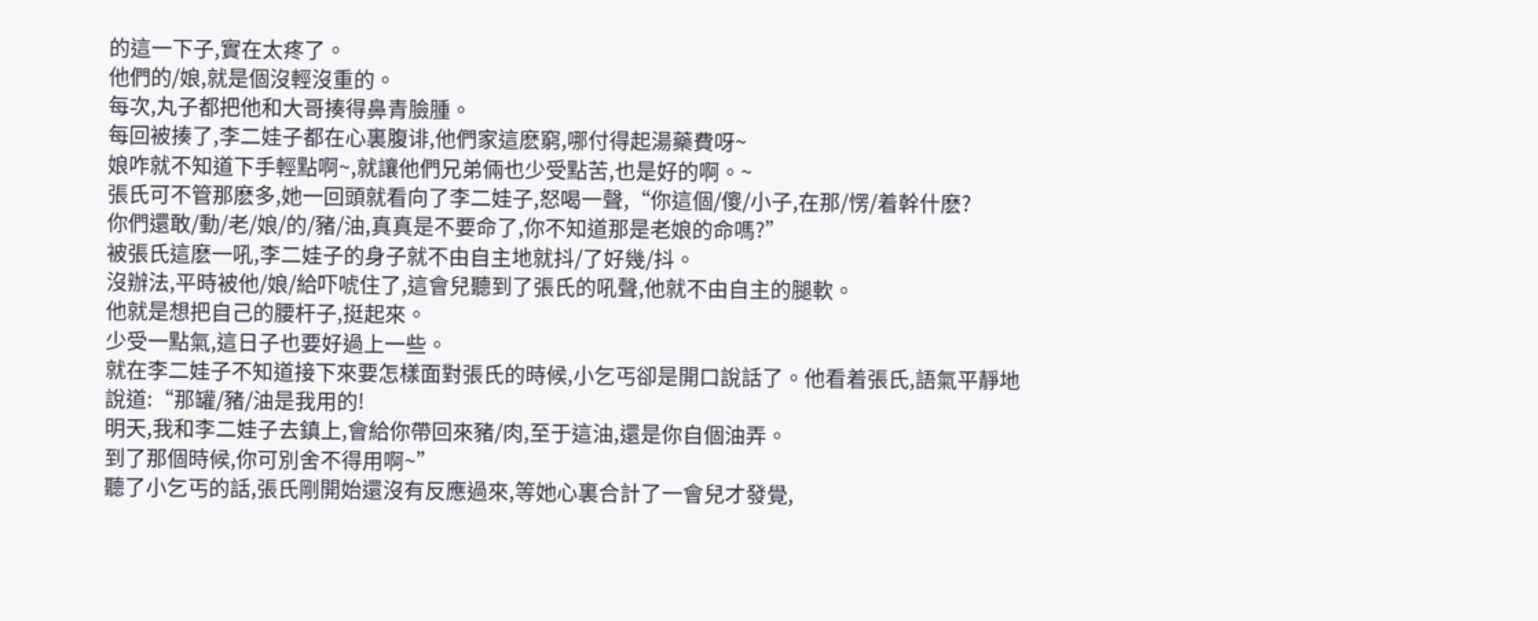的這一下子,實在太疼了。
他們的/娘,就是個沒輕沒重的。
每次,丸子都把他和大哥揍得鼻青臉腫。
每回被揍了,李二娃子都在心裏腹诽,他們家這麽窮,哪付得起湯藥費呀~
娘咋就不知道下手輕點啊~,就讓他們兄弟倆也少受點苦,也是好的啊。~
張氏可不管那麽多,她一回頭就看向了李二娃子,怒喝一聲,“你這個/傻/小子,在那/愣/着幹什麽?
你們還敢/動/老/娘/的/豬/油,真真是不要命了,你不知道那是老娘的命嗎?”
被張氏這麽一吼,李二娃子的身子就不由自主地就抖/了好幾/抖。
沒辦法,平時被他/娘/給吓唬住了,這會兒聽到了張氏的吼聲,他就不由自主的腿軟。
他就是想把自己的腰杆子,挺起來。
少受一點氣,這日子也要好過上一些。
就在李二娃子不知道接下來要怎樣面對張氏的時候,小乞丐卻是開口說話了。他看着張氏,語氣平靜地說道:“那罐/豬/油是我用的!
明天,我和李二娃子去鎮上,會給你帶回來豬/肉,至于這油,還是你自個油弄。
到了那個時候,你可別舍不得用啊~”
聽了小乞丐的話,張氏剛開始還沒有反應過來,等她心裏合計了一會兒才發覺,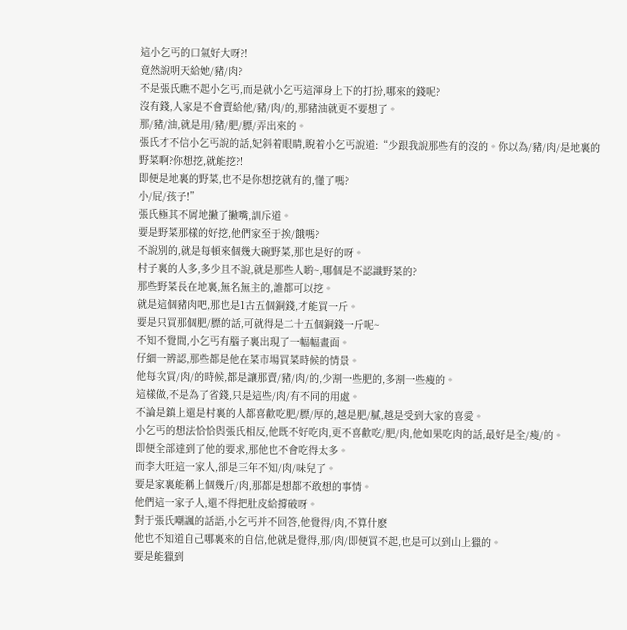這小乞丐的口氣好大呀?!
竟然說明天給她/豬/肉?
不是張氏瞧不起小乞丐,而是就小乞丐這渾身上下的打扮,哪來的錢呢?
沒有錢,人家是不會賣給他/豬/肉/的,那豬油就更不要想了。
那/豬/油,就是用/豬/肥/膘/弄出來的。
張氏才不信小乞丐說的話,妃斜着眼睛,睨着小乞丐說道:“少跟我說那些有的沒的。你以為/豬/肉/是地裏的野菜啊?你想挖,就能挖?!
即便是地裏的野菜,也不是你想挖就有的,懂了嗎?
小/屁/孩子!”
張氏極其不屑地撇了撇嘴,訓斥道。
要是野菜那樣的好挖,他們家至于挨/餓嗎?
不說別的,就是每頓來個幾大碗野菜,那也是好的呀。
村子裏的人多,多少且不說,就是那些人喲~,哪個是不認識野菜的?
那些野菜長在地裏,無名無主的,誰都可以挖。
就是這個豬肉吧,那也是1古五個銅錢,才能買一斤。
要是只買那個肥/膘的話,可就得是二十五個銅錢一斤呢~
不知不覺間,小乞丐有腦子裏出現了一幅幅畫面。
仔細一辨認,那些都是他在菜市場買菜時候的情景。
他每次買/肉/的時候,都是讓那賣/豬/肉/的,少割一些肥的,多割一些瘦的。
這樣做,不是為了省錢,只是這些/肉/有不同的用處。
不論是鎮上還是村裏的人都喜歡吃肥/膘/厚的,越是肥/膩,越是受到大家的喜愛。
小乞丐的想法恰恰與張氏相反,他既不好吃肉,更不喜歡吃/肥/肉,他如果吃肉的話,最好是全/瘦/的。
即便全部達到了他的要求,那他也不會吃得太多。
而李大旺這一家人,卻是三年不知/肉/味兒了。
要是家裏能稱上個幾斤/肉,那都是想都不敢想的事情。
他們這一家子人,還不得把肚皮給撐破呀。
對于張氏嘲諷的話語,小乞丐并不回答,他覺得/肉,不算什麽
他也不知道自己哪裏來的自信,他就是覺得,那/肉/即便買不起,也是可以到山上獵的。
要是能獵到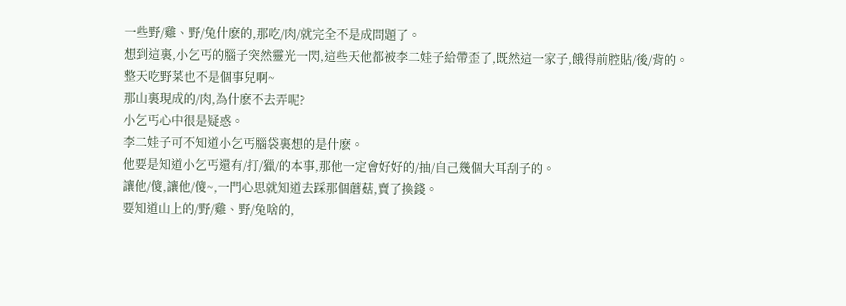一些野/雞、野/兔什麽的,那吃/肉/就完全不是成問題了。
想到這裏,小乞丐的腦子突然靈光一閃,這些天他都被李二娃子給帶歪了,既然這一家子,餓得前腔貼/後/背的。
整天吃野菜也不是個事兒啊~
那山裏現成的/肉,為什麽不去弄呢?
小乞丐心中很是疑惑。
李二娃子可不知道小乞丐腦袋裏想的是什麽。
他要是知道小乞丐還有/打/獵/的本事,那他一定會好好的/抽/自己幾個大耳刮子的。
讓他/傻,讓他/傻~,一門心思就知道去踩那個蘑菇,賣了換錢。
要知道山上的/野/雞、野/兔啥的,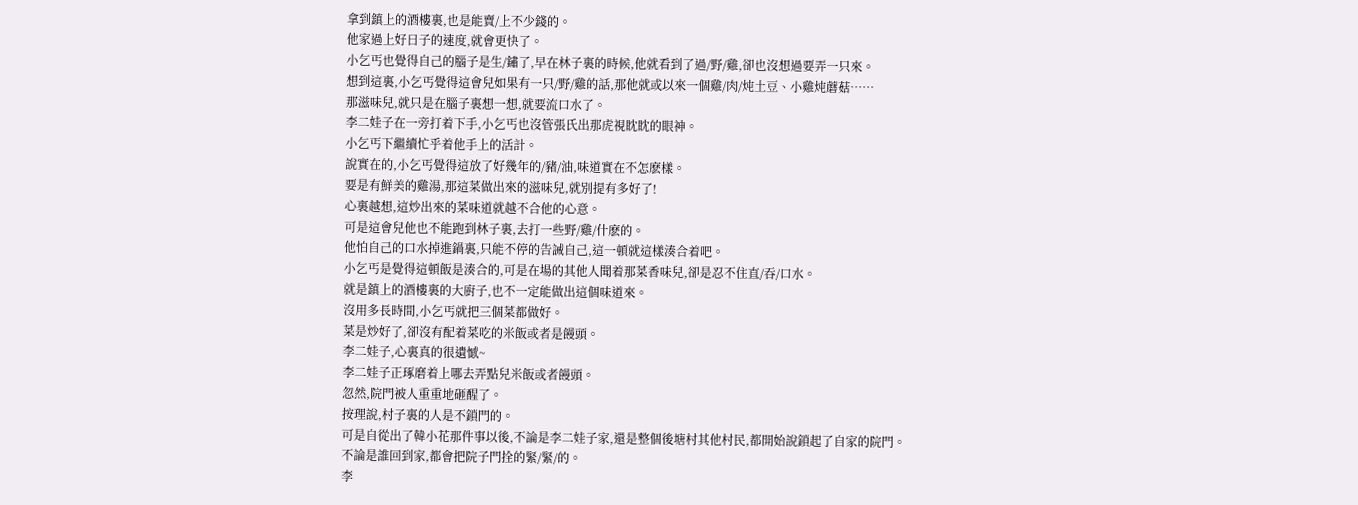拿到鎮上的酒樓裏,也是能賣/上不少錢的。
他家過上好日子的速度,就會更快了。
小乞丐也覺得自己的腦子是生/鏽了,早在林子裏的時候,他就看到了過/野/雞,卻也沒想過要弄一只來。
想到這裏,小乞丐覺得這會兒如果有一只/野/雞的話,那他就或以來一個雞/肉/炖土豆、小雞炖蘑菇……
那滋味兒,就只是在腦子裏想一想,就要流口水了。
李二娃子在一旁打着下手,小乞丐也沒管張氏出那虎視眈眈的眼神。
小乞丐下繼續忙乎着他手上的活計。
說實在的,小乞丐覺得這放了好幾年的/豬/油,味道實在不怎麽樣。
要是有鮮美的雞湯,那這菜做出來的滋味兒,就別提有多好了!
心裏越想,這炒出來的菜味道就越不合他的心意。
可是這會兒他也不能跑到林子裏,去打一些野/雞/什麽的。
他怕自己的口水掉進鍋裏,只能不停的告誡自己,這一頓就這樣湊合着吧。
小乞丐是覺得這頓飯是湊合的,可是在場的其他人聞着那菜香味兒,卻是忍不住直/吞/口水。
就是鎮上的酒樓裏的大廚子,也不一定能做出這個味道來。
沒用多長時間,小乞丐就把三個菜都做好。
菜是炒好了,卻沒有配着菜吃的米飯或者是饅頭。
李二娃子,心裏真的很遺憾~
李二娃子正琢磨着上哪去弄點兒米飯或者饅頭。
忽然,院門被人重重地砸醒了。
按理說,村子裏的人是不鎖門的。
可是自從出了韓小花那件事以後,不論是李二娃子家,還是整個後塘村其他村民,都開始說鎖起了自家的院門。
不論是誰回到家,都會把院子門拴的緊/緊/的。
李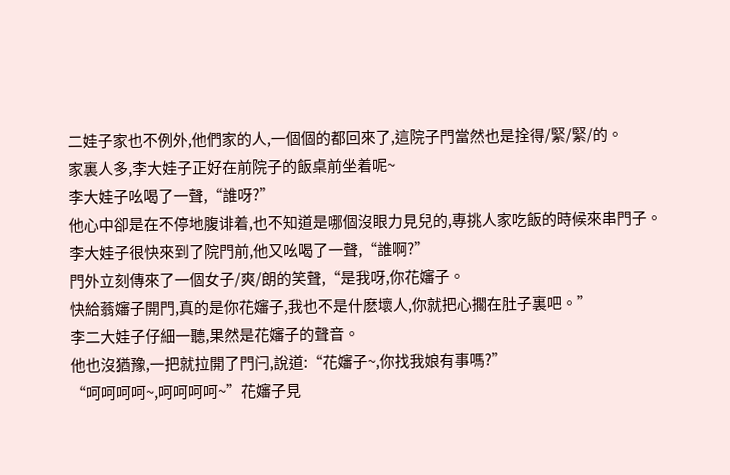二娃子家也不例外,他們家的人,一個個的都回來了,這院子門當然也是拴得/緊/緊/的。
家裏人多,李大娃子正好在前院子的飯桌前坐着呢~
李大娃子吆喝了一聲,“誰呀?”
他心中卻是在不停地腹诽着,也不知道是哪個沒眼力見兒的,專挑人家吃飯的時候來串門子。
李大娃子很快來到了院門前,他又吆喝了一聲,“誰啊?”
門外立刻傳來了一個女子/爽/朗的笑聲,“是我呀,你花嬸子。
快給蓊嬸子開門,真的是你花嬸子,我也不是什麽壞人,你就把心擱在肚子裏吧。”
李二大娃子仔細一聽,果然是花嬸子的聲音。
他也沒猶豫,一把就拉開了門闩,說道:“花嬸子~,你找我娘有事嗎?”
“呵呵呵呵~,呵呵呵呵~”花嬸子見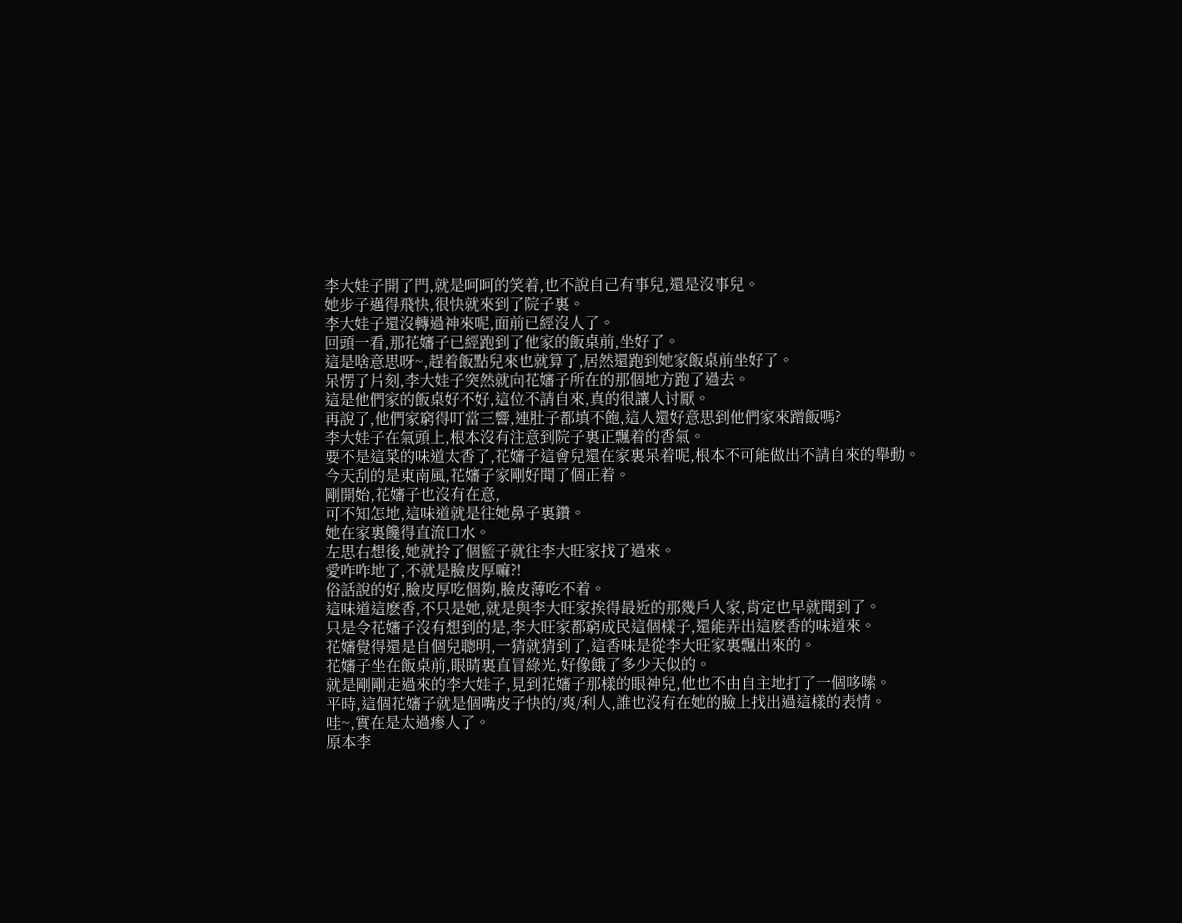李大娃子開了門,就是呵呵的笑着,也不說自己有事兒,還是沒事兒。
她步子邁得飛快,很快就來到了院子裏。
李大娃子還沒轉過神來呢,面前已經沒人了。
回頭一看,那花嬸子已經跑到了他家的飯桌前,坐好了。
這是啥意思呀~,趕着飯點兒來也就算了,居然還跑到她家飯桌前坐好了。
呆愣了片刻,李大娃子突然就向花嬸子所在的那個地方跑了過去。
這是他們家的飯桌好不好,這位不請自來,真的很讓人讨厭。
再說了,他們家窮得叮當三響,連肚子都填不飽,這人還好意思到他們家來蹭飯嗎?
李大娃子在氣頭上,根本沒有注意到院子裏正飄着的香氣。
要不是這菜的味道太香了,花嬸子這會兒還在家裏呆着呢,根本不可能做出不請自來的舉動。
今天刮的是東南風,花嬸子家剛好聞了個正着。
剛開始,花嬸子也沒有在意,
可不知怎地,這味道就是往她鼻子裏鑽。
她在家裏饞得直流口水。
左思右想後,她就拎了個籃子就往李大旺家找了過來。
愛咋咋地了,不就是臉皮厚嘛?!
俗話說的好,臉皮厚吃個夠,臉皮薄吃不着。
這味道這麽香,不只是她,就是與李大旺家挨得最近的那幾戶人家,肯定也早就聞到了。
只是令花嬸子沒有想到的是,李大旺家都窮成民這個樣子,還能弄出這麽香的味道來。
花嬸覺得還是自個兒聰明,一猜就猜到了,這香味是從李大旺家裏飄出來的。
花嬸子坐在飯桌前,眼睛裏直冒綠光,好像餓了多少天似的。
就是剛剛走過來的李大娃子,見到花嬸子那樣的眼神兒,他也不由自主地打了一個哆嗦。
平時,這個花嬸子就是個嘴皮子快的/爽/利人,誰也沒有在她的臉上找出過這樣的表情。
哇~,實在是太過瘆人了。
原本李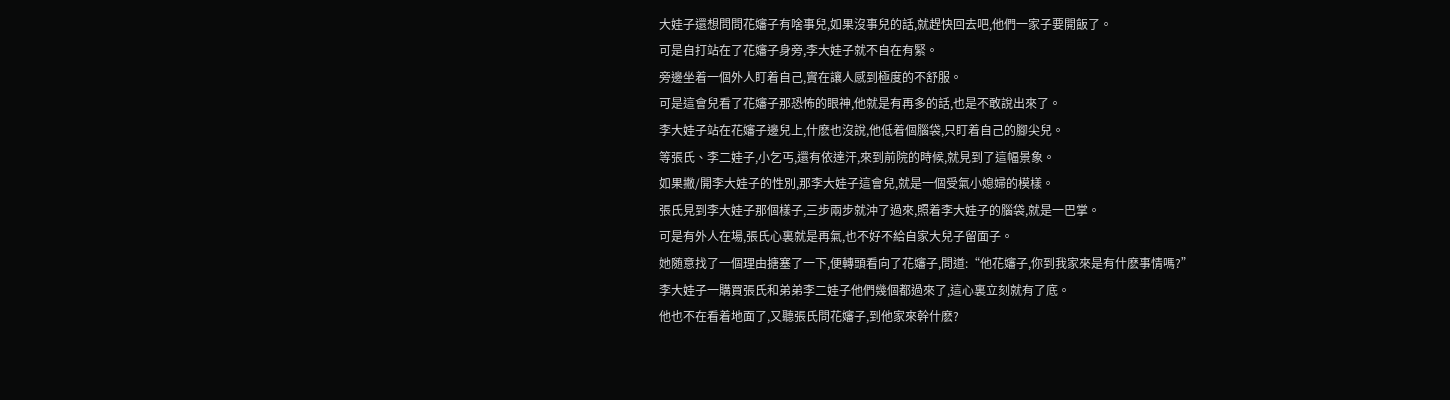大娃子還想問問花嬸子有啥事兒,如果沒事兒的話,就趕快回去吧,他們一家子要開飯了。
可是自打站在了花嬸子身旁,李大娃子就不自在有緊。
旁邊坐着一個外人盯着自己,實在讓人感到極度的不舒服。
可是這會兒看了花嬸子那恐怖的眼神,他就是有再多的話,也是不敢說出來了。
李大娃子站在花嬸子邊兒上,什麽也沒說,他低着個腦袋,只盯着自己的腳尖兒。
等張氏、李二娃子,小乞丐,還有依達汗,來到前院的時候,就見到了這幅景象。
如果撇/開李大娃子的性別,那李大娃子這會兒,就是一個受氣小媳婦的模樣。
張氏見到李大娃子那個樣子,三步兩步就沖了過來,照着李大娃子的腦袋,就是一巴掌。
可是有外人在場,張氏心裏就是再氣,也不好不給自家大兒子留面子。
她随意找了一個理由搪塞了一下,便轉頭看向了花嬸子,問道:“他花嬸子,你到我家來是有什麽事情嗎?”
李大娃子一購買張氏和弟弟李二娃子他們幾個都過來了,這心裏立刻就有了底。
他也不在看着地面了,又聽張氏問花嬸子,到他家來幹什麽?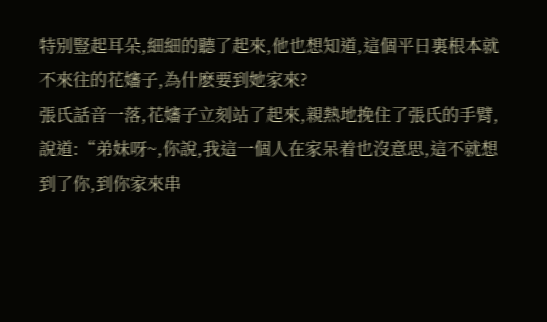特別豎起耳朵,細細的聽了起來,他也想知道,這個平日裏根本就不來往的花嬸子,為什麽要到她家來?
張氏話音一落,花嬸子立刻站了起來,親熱地挽住了張氏的手臂,說道:“弟妹呀~,你說,我這一個人在家呆着也沒意思,這不就想到了你,到你家來串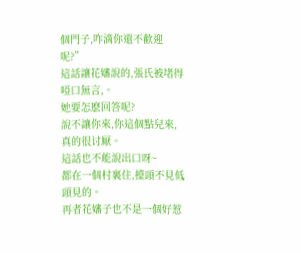個門子,咋滴你還不歡迎呢?”
這話讓花嬸說的,張氏被堵得啞口無言,。
她要怎麽回答呢?
說不讓你來,你這個點兒來,真的很讨厭。
這話也不能說出口呀~
都在一個村裏住,擡頭不見低頭見的。
再者花嬸子也不是一個好惹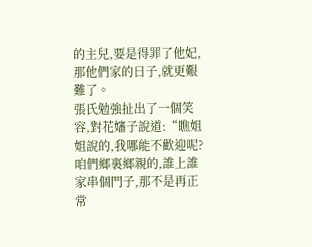的主兒,要是得罪了他妃,那他們家的日子,就更艱難了。
張氏勉強扯出了一個笑容,對花嬸子說道:“瞧姐姐說的,我哪能不歡迎呢?
咱們鄉裏鄉親的,誰上誰家串個門子,那不是再正常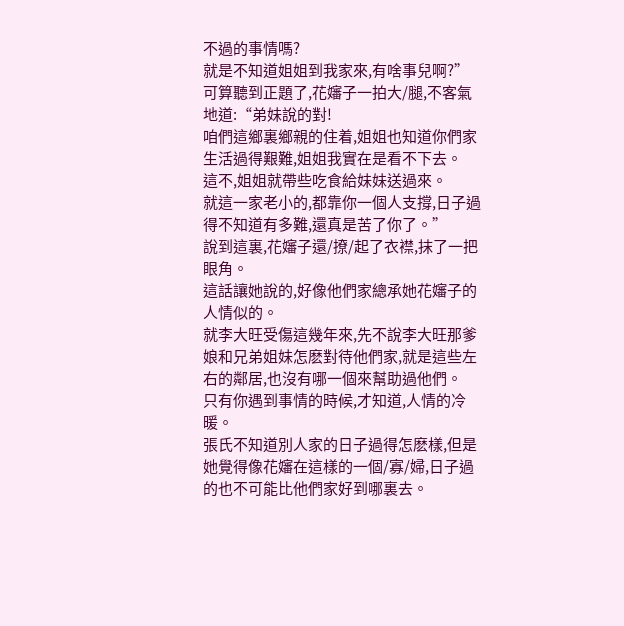不過的事情嗎?
就是不知道姐姐到我家來,有啥事兒啊?”
可算聽到正題了,花嬸子一拍大/腿,不客氣地道:“弟妹說的對!
咱們這鄉裏鄉親的住着,姐姐也知道你們家生活過得艱難,姐姐我實在是看不下去。
這不,姐姐就帶些吃食給妹妹送過來。
就這一家老小的,都靠你一個人支撐,日子過得不知道有多難,還真是苦了你了。”
說到這裏,花嬸子還/撩/起了衣襟,抹了一把眼角。
這話讓她說的,好像他們家總承她花嬸子的人情似的。
就李大旺受傷這幾年來,先不說李大旺那爹娘和兄弟姐妹怎麽對待他們家,就是這些左右的鄰居,也沒有哪一個來幫助過他們。
只有你遇到事情的時候,才知道,人情的冷暖。
張氏不知道別人家的日子過得怎麽樣,但是她覺得像花嬸在這樣的一個/寡/婦,日子過的也不可能比他們家好到哪裏去。